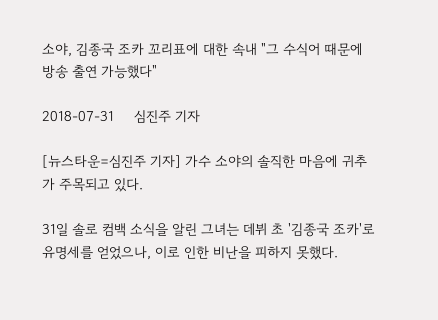소야, 김종국 조카 꼬리표에 대한 속내 "그 수식어 때문에 방송 출연 가능했다"

2018-07-31     심진주 기자

[뉴스타운=심진주 기자] 가수 소야의 솔직한 마음에 귀추가 주목되고 있다.

31일 솔로 컴백 소식을 알린 그녀는 데뷔 초 '김종국 조카'로 유명세를 얻었으나, 이로 인한 비난을 피하지 못했다.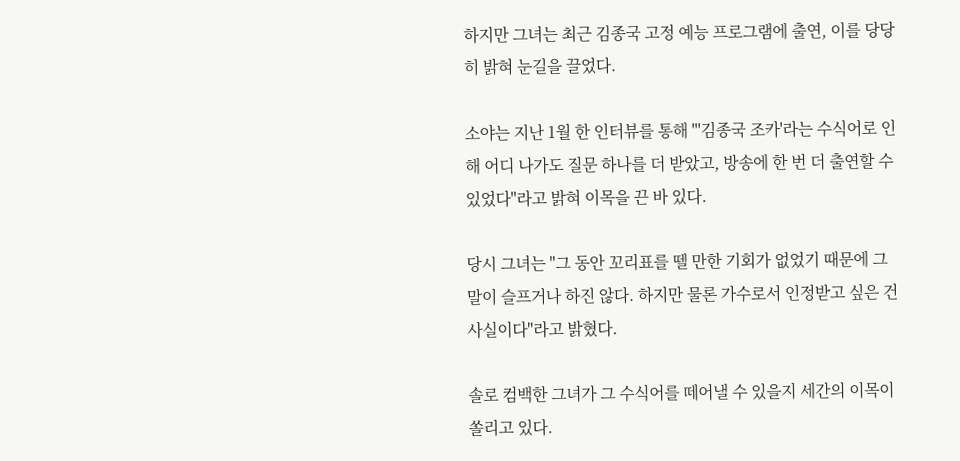하지만 그녀는 최근 김종국 고정 예능 프로그램에 출연, 이를 당당히 밝혀 눈길을 끌었다.

소야는 지난 1월 한 인터뷰를 통해 "'김종국 조카'라는 수식어로 인해 어디 나가도 질문 하나를 더 받았고, 방송에 한 번 더 출연할 수 있었다"라고 밝혀 이목을 끈 바 있다.

당시 그녀는 "그 동안 꼬리표를 뗄 만한 기회가 없었기 때문에 그 말이 슬프거나 하진 않다. 하지만 물론 가수로서 인정받고 싶은 건 사실이다"라고 밝혔다.

솔로 컴백한 그녀가 그 수식어를 떼어낼 수 있을지 세간의 이목이 쏠리고 있다.